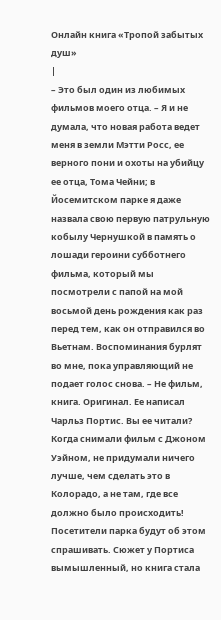Онлайн книга «Тропой забытых душ»
|
– Это был один из любимых фильмов моего отца. – Я и не думала, что новая работа ведет меня в земли Мэтти Росс, ее верного пони и охоты на убийцу ее отца, Тома Чейни; в Йосемитском парке я даже назвала свою первую патрульную кобылу Чернушкой в память о лошади героини субботнего фильма, который мы посмотрели с папой на мой восьмой день рождения как раз перед тем, как он отправился во Вьетнам. Воспоминания бурлят во мне, пока управляющий не подает голос снова. – Не фильм, книга. Оригинал. Ее написал Чарльз Портис. Вы ее читали? Когда снимали фильм с Джоном Уэйном, не придумали ничего лучше, чем сделать это в Колорадо, а не там, где все должно было происходить! Посетители парка будут об этом спрашивать. Сюжет у Портиса вымышленный, но книга стала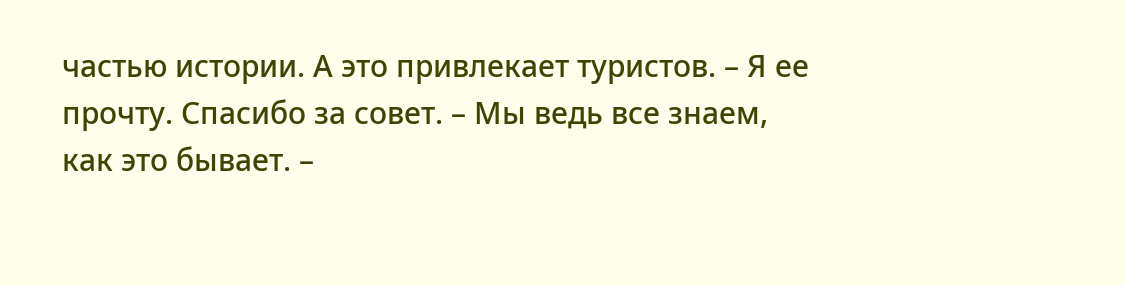частью истории. А это привлекает туристов. – Я ее прочту. Спасибо за совет. – Мы ведь все знаем, как это бывает. –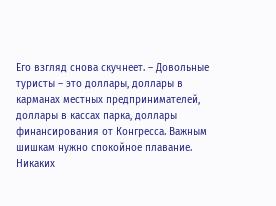Его взгляд снова скучнеет. – Довольные туристы – это доллары, доллары в карманах местных предпринимателей, доллары в кассах парка, доллары финансирования от Конгресса. Важным шишкам нужно спокойное плавание. Никаких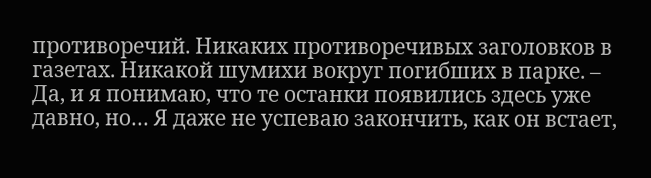противоречий. Никаких противоречивых заголовков в газетах. Никакой шумихи вокруг погибших в парке. – Да, и я понимаю, что те останки появились здесь уже давно, но… Я даже не успеваю закончить, как он встает,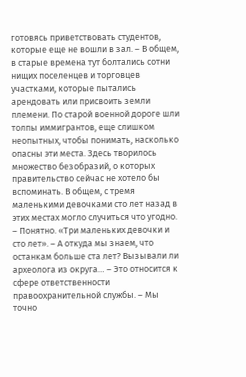готовясь приветствовать студентов, которые еще не вошли в зал. – В общем, в старые времена тут болтались сотни нищих поселенцев и торговцев участками, которые пытались арендовать или присвоить земли племени. По старой военной дороге шли толпы иммигрантов, еще слишком неопытных, чтобы понимать, насколько опасны эти места. Здесь творилось множество безобразий, о которых правительство сейчас не хотело бы вспоминать. В общем, с тремя маленькими девочками сто лет назад в этих местах могло случиться что угодно. – Понятно. «Три маленьких девочки и сто лет». – А откуда мы знаем, что останкам больше ста лет? Вызывали ли археолога из округа… – Это относится к сфере ответственности правоохранительной службы. – Мы точно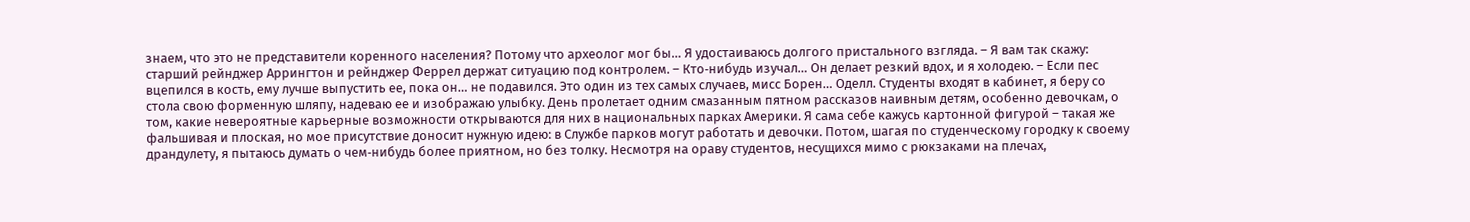знаем, что это не представители коренного населения? Потому что археолог мог бы… Я удостаиваюсь долгого пристального взгляда. – Я вам так скажу: старший рейнджер Аррингтон и рейнджер Феррел держат ситуацию под контролем. – Кто‑нибудь изучал… Он делает резкий вдох, и я холодею. – Если пес вцепился в кость, ему лучше выпустить ее, пока он… не подавился. Это один из тех самых случаев, мисс Борен… Оделл. Студенты входят в кабинет, я беру со стола свою форменную шляпу, надеваю ее и изображаю улыбку. День пролетает одним смазанным пятном рассказов наивным детям, особенно девочкам, о том, какие невероятные карьерные возможности открываются для них в национальных парках Америки. Я сама себе кажусь картонной фигурой – такая же фальшивая и плоская, но мое присутствие доносит нужную идею: в Службе парков могут работать и девочки. Потом, шагая по студенческому городку к своему драндулету, я пытаюсь думать о чем‑нибудь более приятном, но без толку. Несмотря на ораву студентов, несущихся мимо с рюкзаками на плечах,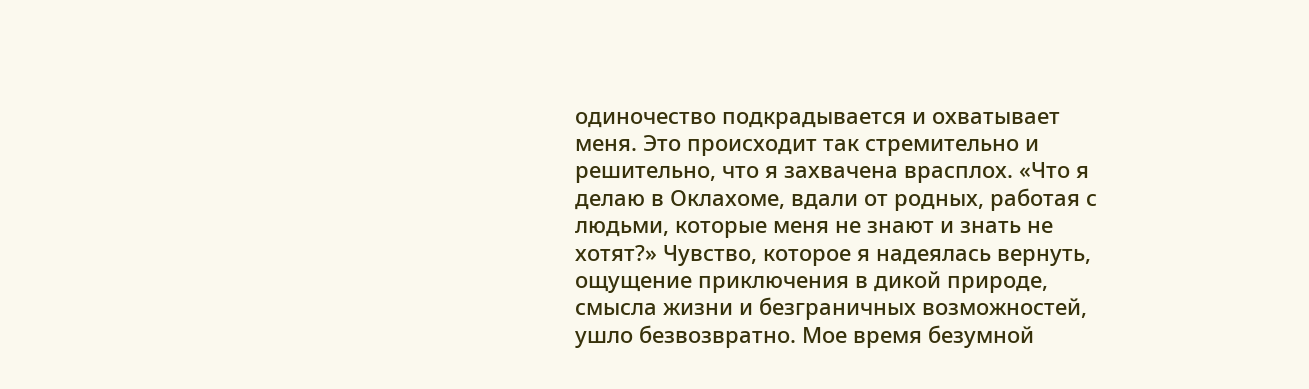одиночество подкрадывается и охватывает меня. Это происходит так стремительно и решительно, что я захвачена врасплох. «Что я делаю в Оклахоме, вдали от родных, работая с людьми, которые меня не знают и знать не хотят?» Чувство, которое я надеялась вернуть, ощущение приключения в дикой природе, смысла жизни и безграничных возможностей, ушло безвозвратно. Мое время безумной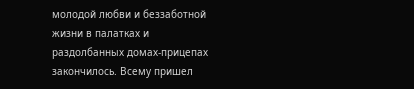молодой любви и беззаботной жизни в палатках и раздолбанных домах-прицепах закончилось. Всему пришел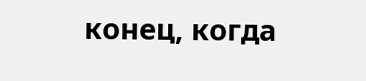конец, когда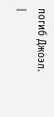погиб Джоэл. |